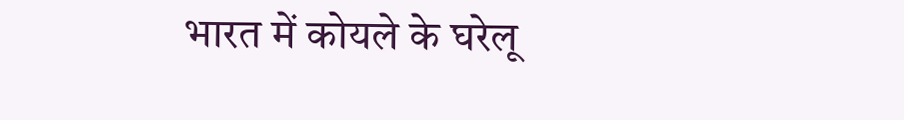भारत में कोयले के घरेलू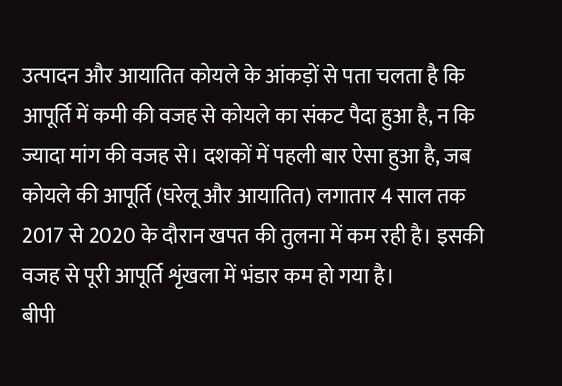उत्पादन और आयातित कोयले के आंकड़ों से पता चलता है कि आपूर्ति में कमी की वजह से कोयले का संकट पैदा हुआ है, न कि ज्यादा मांग की वजह से। दशकों में पहली बार ऐसा हुआ है, जब कोयले की आपूर्ति (घरेलू और आयातित) लगातार 4 साल तक 2017 से 2020 के दौरान खपत की तुलना में कम रही है। इसकी वजह से पूरी आपूर्ति शृंखला में भंडार कम हो गया है।
बीपी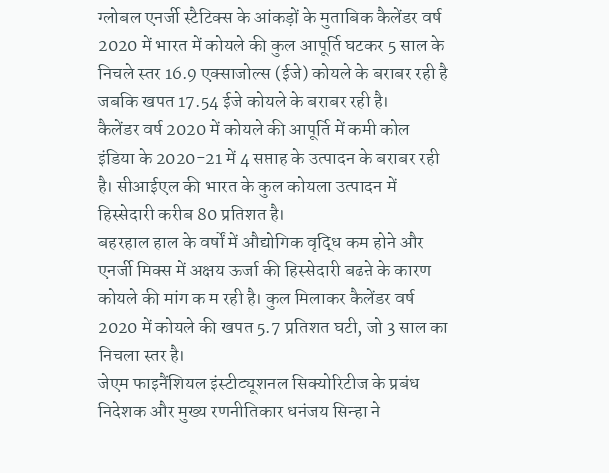ग्लोबल एनर्जी स्टैटिक्स के आंकड़ों के मुताबिक कैलेंडर वर्ष 2020 में भारत में कोयले की कुल आपूर्ति घटकर 5 साल के निचले स्तर 16.9 एक्साजोल्स (ईजे) कोयले के बराबर रही है जबकि खपत 17.54 ईजे कोयले के बराबर रही है।
कैलेंडर वर्ष 2020 में कोयले की आपूर्ति में कमी कोल इंडिया के 2020-21 में 4 सप्ताह के उत्पादन के बराबर रही है। सीआईएल की भारत के कुल कोयला उत्पादन में हिस्सेदारी करीब 80 प्रतिशत है।
बहरहाल हाल के वर्षों में औद्योगिक वृद्धि कम होने और एनर्जी मिक्स में अक्षय ऊर्जा की हिस्सेदारी बढऩे के कारण कोयले की मांग क म रही है। कुल मिलाकर कैलेंडर वर्ष 2020 में कोयले की खपत 5.7 प्रतिशत घटी, जो 3 साल का निचला स्तर है।
जेएम फाइनैंशियल इंस्टीट्यूशनल सिक्योरिटीज के प्रबंध निदेशक और मुख्य रणनीतिकार धनंजय सिन्हा ने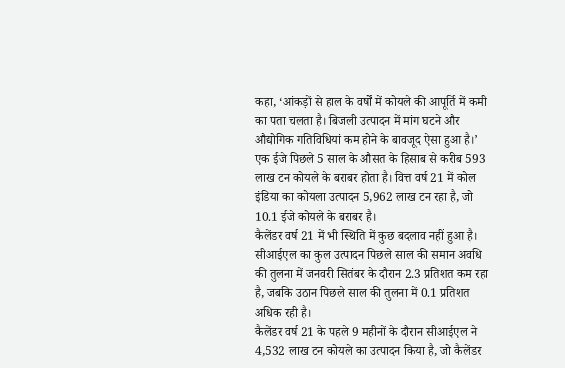कहा, ‘आंकड़ों से हाल के वर्षों में कोयले की आपूर्ति में कमी का पता चलता है। बिजली उत्पादन में मांग घटने और औद्योगिक गतिविधियां कम होने के बावजूद ऐसा हुआ है।’
एक ईजे पिछले 5 साल के औसत के हिसाब से करीब 593 लाख टन कोयले के बराबर होता है। वित्त वर्ष 21 में कोल इंडिया का कोयला उत्पादन 5,962 लाख टन रहा है, जो 10.1 ईजे कोयले के बराबर है।
कैलेंडर वर्ष 21 में भी स्थिति में कुछ बदलाव नहीं हुआ है। सीआईएल का कुल उत्पादन पिछले साल की समान अवधि की तुलना में जनवरी सितंबर के दौरान 2.3 प्रतिशत कम रहा है, जबकि उठान पिछले साल की तुलना में 0.1 प्रतिशत अधिक रही है।
कैलेंडर वर्ष 21 के पहले 9 महीनों के दौरान सीआईएल ने 4,532 लाख टन कोयले का उत्पादन किया है, जो कैलेंडर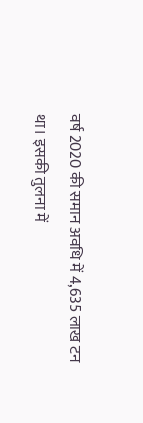वर्ष 2020 की समान अवधि में 4,635 लाख टन था। इसकी तुलना में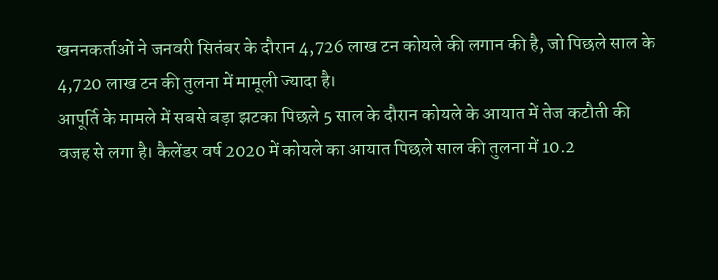खननकर्ताओं ने जनवरी सितंबर के दौरान 4,726 लाख टन कोयले की लगान की है, जो पिछले साल के 4,720 लाख टन की तुलना में मामूली ज्यादा है।
आपूर्ति के मामले में सबसे बड़ा झटका पिछले 5 साल के दौरान कोयले के आयात में तेज कटौती की वजह से लगा है। कैलेंडर वर्ष 2020 में कोयले का आयात पिछले साल की तुलना में 10.2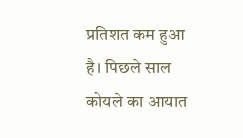प्रतिशत कम हुआ है। पिछले साल कोयले का आयात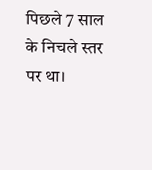पिछले 7 साल के निचले स्तर पर था।